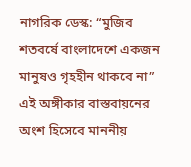নাগরিক ডেস্ক: “মুজিব শতবর্ষে বাংলাদেশে একজন মানুষও গৃহহীন থাকবে না” এই অঙ্গীকার বাস্তবায়নের অংশ হিসেবে মাননীয়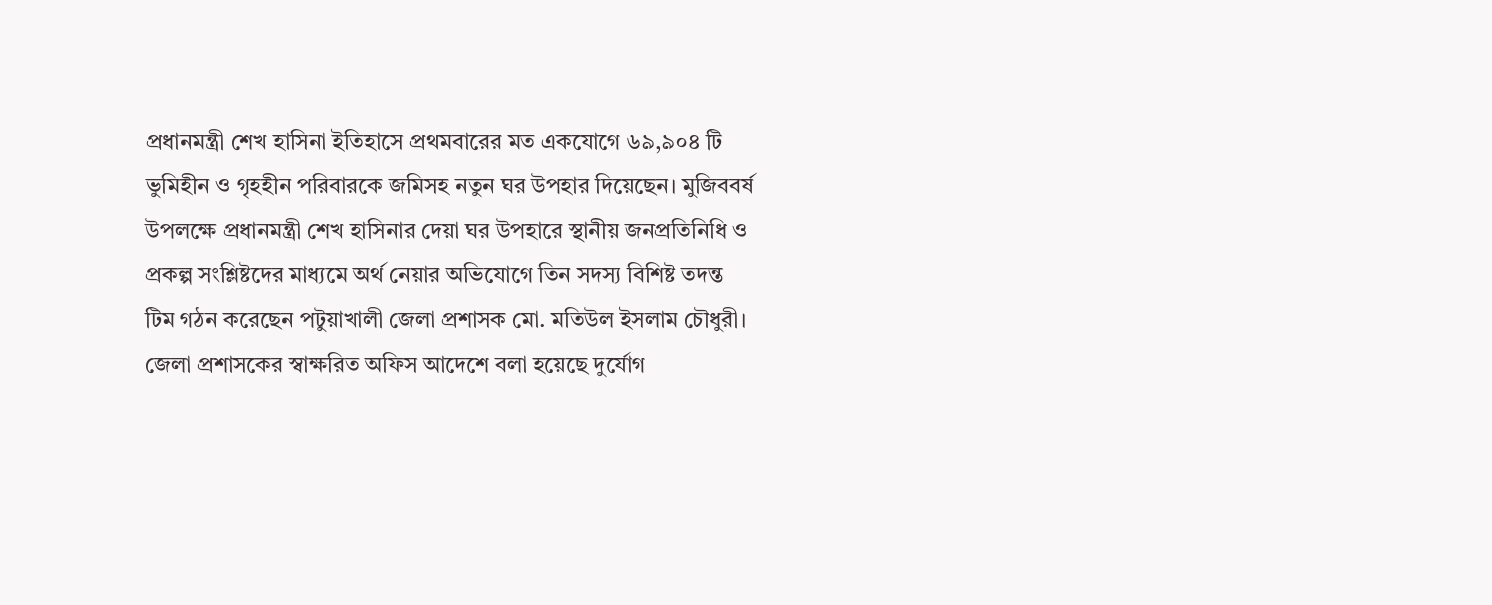প্রধানমন্ত্রী শেখ হাসিনা ইতিহাসে প্রথমবারের মত একযোগে ৬৯,৯০৪ টি ভুমিহীন ও গৃহহীন পরিবারকে জমিসহ নতুন ঘর উপহার দিয়েছেন। মুজিববর্ষ উপলক্ষে প্রধানমন্ত্রী শেখ হাসিনার দেয়া ঘর উপহারে স্থানীয় জনপ্রতিনিধি ও প্রকল্প সংশ্লিষ্টদের মাধ্যমে অর্থ নেয়ার অভিযোগে তিন সদস্য বিশিষ্ট তদন্ত টিম গঠন করেছেন পটুয়াখালী জেলা প্রশাসক মো. মতিউল ইসলাম চৌধুরী।
জেলা প্রশাসকের স্বাক্ষরিত অফিস আদেশে বলা হয়েছে দুর্যোগ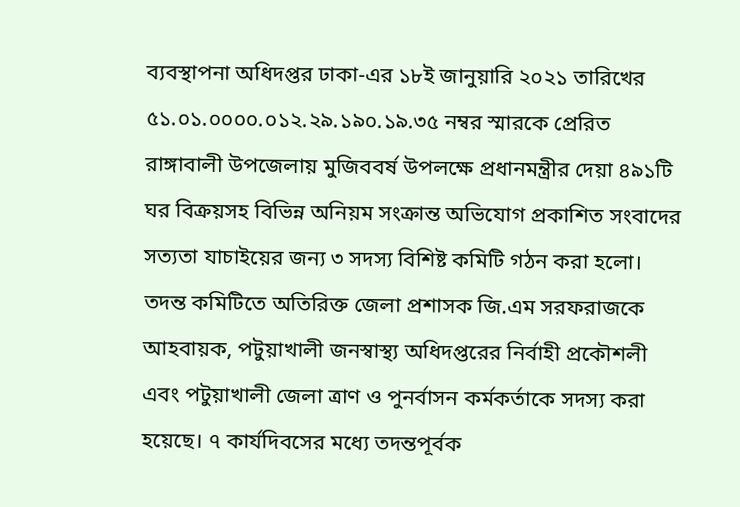ব্যবস্থাপনা অধিদপ্তর ঢাকা-এর ১৮ই জানুয়ারি ২০২১ তারিখের ৫১.০১.০০০০.০১২.২৯.১৯০.১৯.৩৫ নম্বর স্মারকে প্রেরিত রাঙ্গাবালী উপজেলায় মুজিববর্ষ উপলক্ষে প্রধানমন্ত্রীর দেয়া ৪৯১টি ঘর বিক্রয়সহ বিভিন্ন অনিয়ম সংক্রান্ত অভিযোগ প্রকাশিত সংবাদের সত্যতা যাচাইয়ের জন্য ৩ সদস্য বিশিষ্ট কমিটি গঠন করা হলো।
তদন্ত কমিটিতে অতিরিক্ত জেলা প্রশাসক জি.এম সরফরাজকে আহবায়ক, পটুয়াখালী জনস্বাস্থ্য অধিদপ্তরের নির্বাহী প্রকৌশলী এবং পটুয়াখালী জেলা ত্রাণ ও পুনর্বাসন কর্মকর্তাকে সদস্য করা হয়েছে। ৭ কার্যদিবসের মধ্যে তদন্তপূর্বক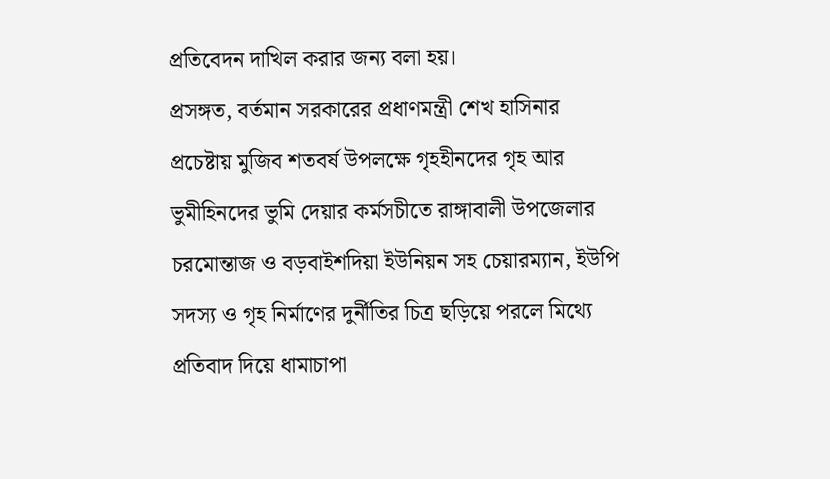প্রতিবেদন দাখিল করার জন্য বলা হয়।
প্রসঙ্গত, বর্তমান সরকারের প্রধাণমন্ত্রী শেখ হাসিনার প্রচেষ্টায় মুজিব শতবর্ষ উপলক্ষে গৃহহীনদের গৃহ আর ভুমীহিনদের ভুমি দেয়ার কর্মসচীতে রাঙ্গাবালী উপজেলার চরমোন্তাজ ও বড়বাইশদিয়া ইউনিয়ন সহ চেয়ারম্যান, ইউপি সদস্য ও গৃহ নির্মাণের দুর্নীতির চিত্র ছড়িয়ে পরলে মিথ্যে প্রতিবাদ দিয়ে ধামাচাপা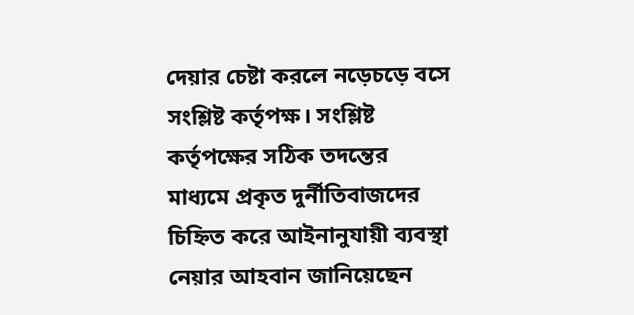দেয়ার চেষ্টা করলে নড়েচড়ে বসে সংশ্লিষ্ট কর্তৃপক্ষ। সংশ্লিষ্ট কর্তৃপক্ষের সঠিক তদন্তের মাধ্যমে প্রকৃত দুর্নীতিবাজদের চিহ্নিত করে আইনানুযায়ী ব্যবস্থা নেয়ার আহবান জানিয়েছেন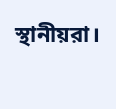স্থানীয়রা।